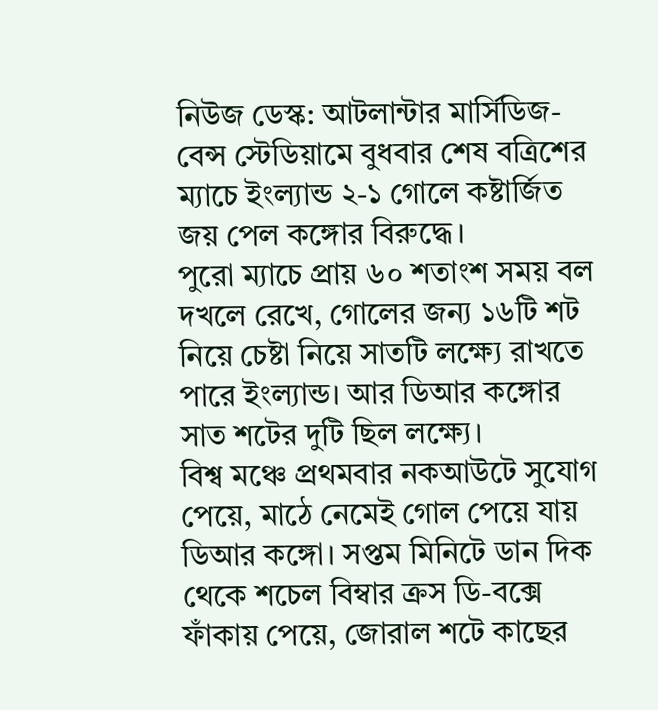নিউজ ডেস্ক: আটলান্টার মার্সিডিজ-বেন্স স্টেডিয়ামে বুধবার শেষ বত্রিশের ম্যাচে ইংল্যান্ড ২-১ গোলে কষ্টার্জিত জয় পেল কঙ্গোর বিরুদ্ধে।
পুরো ম্যাচে প্রায় ৬০ শতাংশ সময় বল দখলে রেখে, গোলের জন্য ১৬টি শট নিয়ে চেষ্টা নিয়ে সাতটি লক্ষ্যে রাখতে পারে ইংল্যান্ড। আর ডিআর কঙ্গোর সাত শটের দুটি ছিল লক্ষ্যে।
বিশ্ব মঞ্চে প্রথমবার নকআউটে সুযোগ পেয়ে, মাঠে নেমেই গোল পেয়ে যায় ডিআর কঙ্গো। সপ্তম মিনিটে ডান দিক থেকে শচেল বিম্বার ক্রস ডি-বক্সে ফাঁকায় পেয়ে, জোরাল শটে কাছের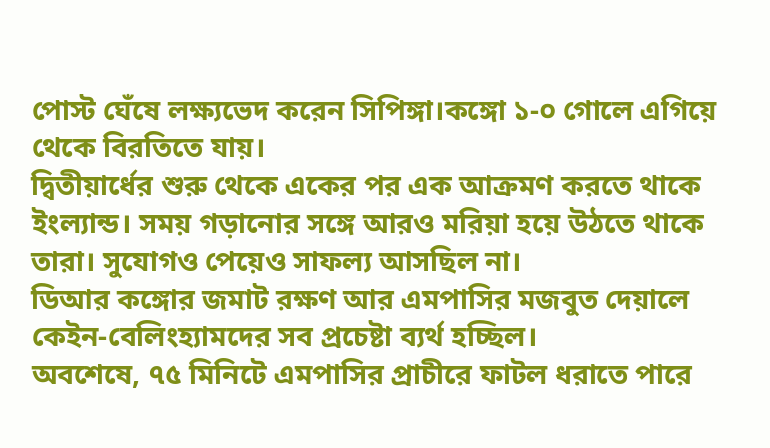পোস্ট ঘেঁষে লক্ষ্যভেদ করেন সিপিঙ্গা।কঙ্গো ১-০ গোলে এগিয়ে থেকে বিরতিতে যায়।
দ্বিতীয়ার্ধের শুরু থেকে একের পর এক আক্রমণ করতে থাকে ইংল্যান্ড। সময় গড়ানোর সঙ্গে আরও মরিয়া হয়ে উঠতে থাকে তারা। সুযোগও পেয়েও সাফল্য আসছিল না।
ডিআর কঙ্গোর জমাট রক্ষণ আর এমপাসির মজবুত দেয়ালে কেইন-বেলিংহ্যামদের সব প্রচেষ্টা ব্যর্থ হচ্ছিল।
অবশেষে, ৭৫ মিনিটে এমপাসির প্রাচীরে ফাটল ধরাতে পারে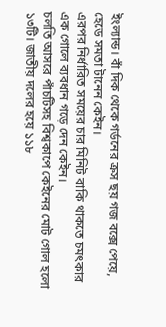ইংল্যান্ড। বাঁ দিক থেকে গর্ডনের ক্রস ছয় গজ বক্সে পেয়ে, হেডে সমতা টানেন কেইন।
এরপর নির্ধারিত সময়ের চার মিনিট বাকি থাকতে চমৎকার এক গোলে ব্যবধান গড়ে দেন কেইন।
চলতি আসরে পাঁচটিসহ বিশ্বকাপে কেইনের মোট গোল হলো ১৩টি। জাতীয় দলের হয়ে ১১৮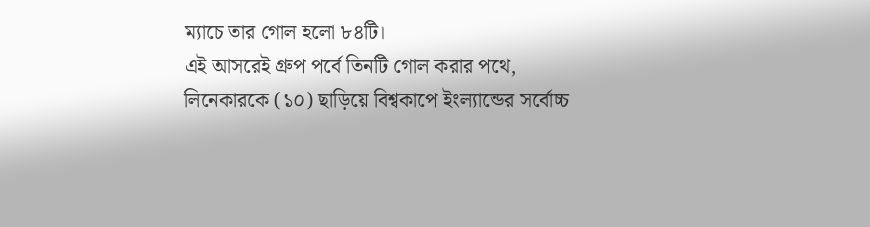ম্যাচে তার গোল হলো ৮৪টি।
এই আসরেই গ্রুপ পর্বে তিনটি গোল করার পথে, লিনেকারকে (১০) ছাড়িয়ে বিশ্বকাপে ইংল্যান্ডের সর্বোচ্চ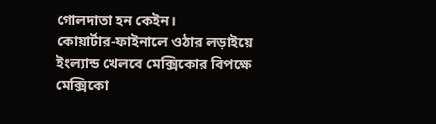গোলদাতা হন কেইন।
কোয়ার্টার-ফাইনালে ওঠার লড়াইয়ে ইংল্যান্ড খেলবে মেক্সিকোর বিপক্ষে মেক্সিকো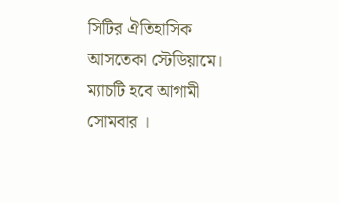সিটির ঐতিহাসিক আসতেকা স্টেডিয়ামে। ম্যাচটি হবে আগামী সোমবার ।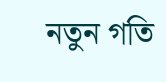নতুন গতি